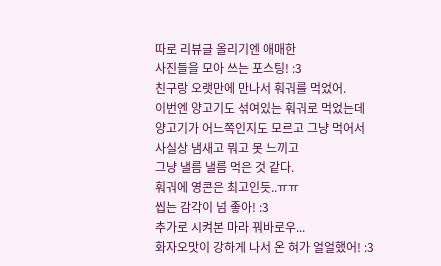따로 리뷰글 올리기엔 애매한
사진들을 모아 쓰는 포스팅! :3
친구랑 오랫만에 만나서 훠궈를 먹었어.
이번엔 양고기도 섞여있는 훠궈로 먹었는데
양고기가 어느쪽인지도 모르고 그냥 먹어서
사실상 냄새고 뭐고 못 느끼고
그냥 낼름 낼름 먹은 것 같다.
훠궈에 영콘은 최고인듯..ㅠㅠ
씹는 감각이 넘 좋아! :3
추가로 시켜본 마라 꿔바로우...
화자오맛이 강하게 나서 온 혀가 얼얼했어! :3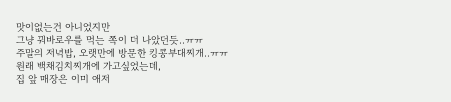맛이없는건 아니었지만
그냥 꿔바로우를 먹는 쪽이 더 나았던듯..ㅠㅠ
주말의 저녁밥, 오랫만에 방문한 킹콩부대찌개..ㅠㅠ
원래 백채김치찌개에 가고싶었는데,
집 앞 매장은 이미 애저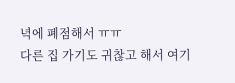녁에 폐점해서 ㅠㅠ
다른 집 가기도 귀찮고 해서 여기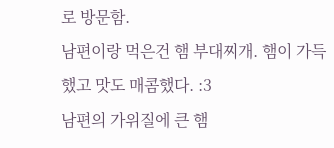로 방문함.
남편이랑 먹은건 햄 부대찌개. 햄이 가득했고 맛도 매콤했다. :3
남편의 가위질에 큰 햄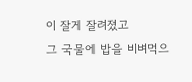이 잘게 잘려졌고
그 국물에 밥을 비벼먹으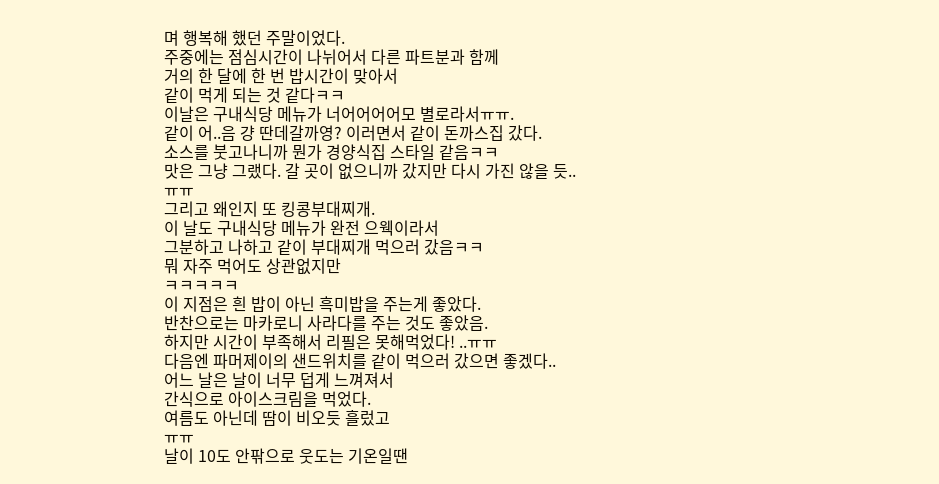며 행복해 했던 주말이었다.
주중에는 점심시간이 나뉘어서 다른 파트분과 함께
거의 한 달에 한 번 밥시간이 맞아서
같이 먹게 되는 것 같다ㅋㅋ
이날은 구내식당 메뉴가 너어어어어모 별로라서ㅠㅠ.
같이 어..음 걍 딴데갈까영? 이러면서 같이 돈까스집 갔다.
소스를 붓고나니까 뭔가 경양식집 스타일 같음ㅋㅋ
맛은 그냥 그랬다. 갈 곳이 없으니까 갔지만 다시 가진 않을 듯..
ㅠㅠ
그리고 왜인지 또 킹콩부대찌개.
이 날도 구내식당 메뉴가 완전 으웩이라서
그분하고 나하고 같이 부대찌개 먹으러 갔음ㅋㅋ
뭐 자주 먹어도 상관없지만
ㅋㅋㅋㅋㅋ
이 지점은 흰 밥이 아닌 흑미밥을 주는게 좋았다.
반찬으로는 마카로니 사라다를 주는 것도 좋았음.
하지만 시간이 부족해서 리필은 못해먹었다! ..ㅠㅠ
다음엔 파머제이의 샌드위치를 같이 먹으러 갔으면 좋겠다..
어느 날은 날이 너무 덥게 느껴져서
간식으로 아이스크림을 먹었다.
여름도 아닌데 땀이 비오듯 흘렀고
ㅠㅠ
날이 10도 안팎으로 웃도는 기온일땐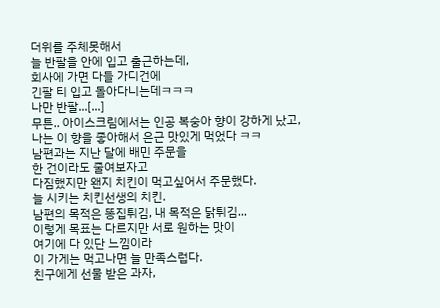더위를 주체못해서
늘 반팔을 안에 입고 출근하는데,
회사에 가면 다들 가디건에
긴팔 티 입고 돌아다니는데ㅋㅋㅋ
나만 반팔...[...]
무튼.. 아이스크림에서는 인공 복숭아 향이 강하게 났고,
나는 이 향을 좋아해서 은근 맛있게 먹었다 ㅋㅋ
남편과는 지난 달에 배민 주문을
한 건이라도 줄여보자고
다짐했지만 왠지 치킨이 먹고싶어서 주문했다.
늘 시키는 치킨선생의 치킨.
남편의 목적은 똥집튀김, 내 목적은 닭튀김...
이렇게 목표는 다르지만 서로 원하는 맛이
여기에 다 있단 느낌이라
이 가게는 먹고나면 늘 만족스럽다.
친구에게 선물 받은 과자,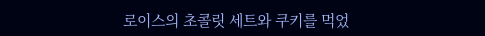로이스의 초콜릿 세트와 쿠키를 먹었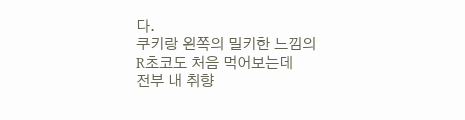다.
쿠키랑 왼쪽의 밀키한 느낌의
R초코도 처음 먹어보는데
전부 내 취향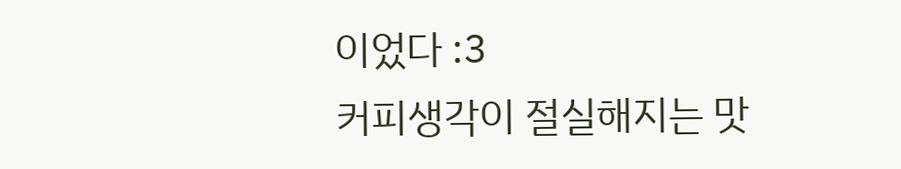이었다 :3
커피생각이 절실해지는 맛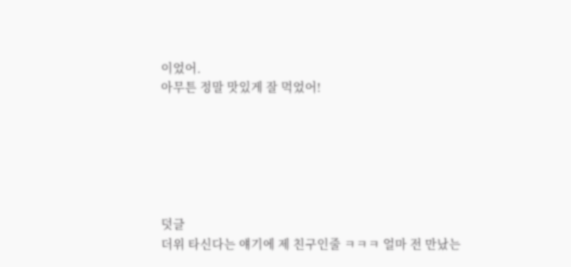이었어.
아무튼 정말 맛있게 잘 먹었어!






덧글
더위 타신다는 얘기에 제 친구인줄 ㅋㅋㅋ 얼마 전 만났는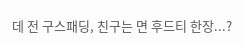데 전 구스패딩, 친구는 면 후드티 한장...?